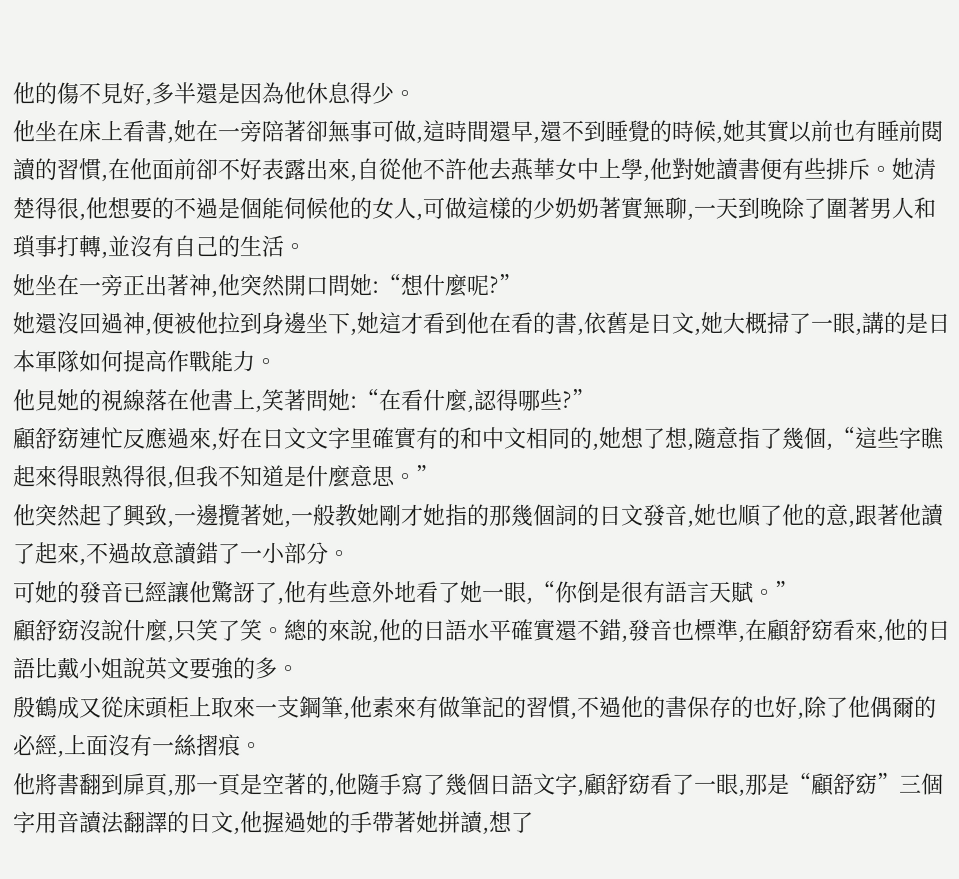他的傷不見好,多半還是因為他休息得少。
他坐在床上看書,她在一旁陪著卻無事可做,這時間還早,還不到睡覺的時候,她其實以前也有睡前閱讀的習慣,在他面前卻不好表露出來,自從他不許他去燕華女中上學,他對她讀書便有些排斥。她清楚得很,他想要的不過是個能伺候他的女人,可做這樣的少奶奶著實無聊,一天到晚除了圍著男人和瑣事打轉,並沒有自己的生活。
她坐在一旁正出著神,他突然開口問她:“想什麼呢?”
她還沒回過神,便被他拉到身邊坐下,她這才看到他在看的書,依舊是日文,她大概掃了一眼,講的是日本軍隊如何提高作戰能力。
他見她的視線落在他書上,笑著問她:“在看什麼,認得哪些?”
顧舒窈連忙反應過來,好在日文文字里確實有的和中文相同的,她想了想,隨意指了幾個,“這些字瞧起來得眼熟得很,但我不知道是什麼意思。”
他突然起了興致,一邊攬著她,一般教她剛才她指的那幾個詞的日文發音,她也順了他的意,跟著他讀了起來,不過故意讀錯了一小部分。
可她的發音已經讓他驚訝了,他有些意外地看了她一眼,“你倒是很有語言天賦。”
顧舒窈沒說什麼,只笑了笑。總的來說,他的日語水平確實還不錯,發音也標準,在顧舒窈看來,他的日語比戴小姐說英文要強的多。
殷鶴成又從床頭柜上取來一支鋼筆,他素來有做筆記的習慣,不過他的書保存的也好,除了他偶爾的必經,上面沒有一絲摺痕。
他將書翻到扉頁,那一頁是空著的,他隨手寫了幾個日語文字,顧舒窈看了一眼,那是“顧舒窈”三個字用音讀法翻譯的日文,他握過她的手帶著她拼讀,想了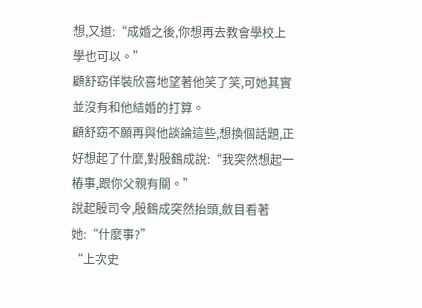想,又道:“成婚之後,你想再去教會學校上學也可以。”
顧舒窈佯裝欣喜地望著他笑了笑,可她其實並沒有和他結婚的打算。
顧舒窈不願再與他談論這些,想換個話題,正好想起了什麼,對殷鶴成說:“我突然想起一樁事,跟你父親有關。”
說起殷司令,殷鶴成突然抬頭,斂目看著她:“什麼事?”
“上次史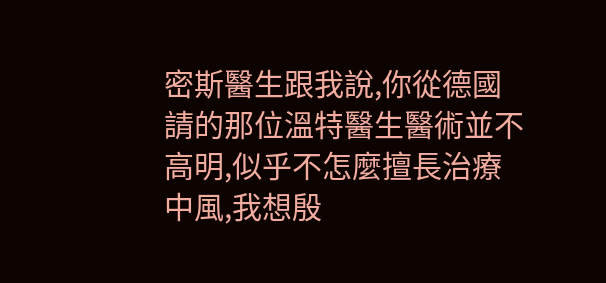密斯醫生跟我說,你從德國請的那位溫特醫生醫術並不高明,似乎不怎麼擅長治療中風,我想殷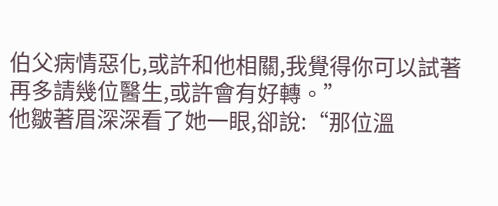伯父病情惡化,或許和他相關,我覺得你可以試著再多請幾位醫生,或許會有好轉。”
他皺著眉深深看了她一眼,卻說:“那位溫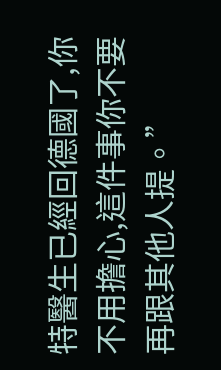特醫生已經回德國了,你不用擔心,這件事你不要再跟其他人提。”